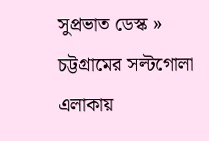সুপ্রভাত ডেস্ক »
চট্টগ্রামের সল্টগোলা এলাকায়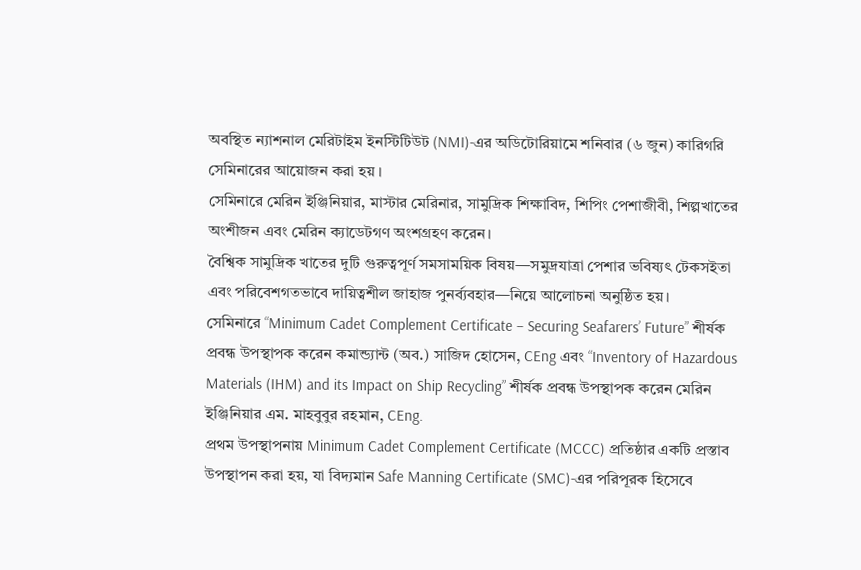অবস্থিত ন্যাশনাল মেরিটাইম ইনস্টিটিউট (NMI)-এর অডিটোরিয়ামে শনিবার (৬ জুন) কারিগরি সেমিনারের আয়োজন করা হয় ।
সেমিনারে মেরিন ইঞ্জিনিয়ার, মাস্টার মেরিনার, সামুদ্রিক শিক্ষাবিদ, শিপিং পেশাজীবী, শিল্পখাতের অংশীজন এবং মেরিন ক্যাডেটগণ অংশগ্রহণ করেন।
বৈশ্বিক সামুদ্রিক খাতের দুটি গুরুত্বপূর্ণ সমসাময়িক বিষয়—সমুদ্রযাত্রা পেশার ভবিষ্যৎ টেকসইতা এবং পরিবেশগতভাবে দায়িত্বশীল জাহাজ পুনর্ব্যবহার—নিয়ে আলোচনা অনুষ্ঠিত হয়।
সেমিনারে “Minimum Cadet Complement Certificate – Securing Seafarers’ Future” শীর্ষক প্রবন্ধ উপস্থাপক করেন কমান্ড্যান্ট (অব.) সাজিদ হোসেন, CEng এবং “Inventory of Hazardous Materials (IHM) and its Impact on Ship Recycling” শীর্ষক প্রবন্ধ উপস্থাপক করেন মেরিন ইঞ্জিনিয়ার এম. মাহবুবুর রহমান, CEng.
প্রথম উপস্থাপনায় Minimum Cadet Complement Certificate (MCCC) প্রতিষ্ঠার একটি প্রস্তাব উপস্থাপন করা হয়, যা বিদ্যমান Safe Manning Certificate (SMC)-এর পরিপূরক হিসেবে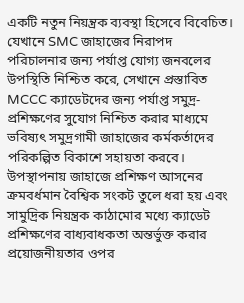একটি নতুন নিয়ন্ত্রক ব্যবস্থা হিসেবে বিবেচিত। যেখানে SMC জাহাজের নিরাপদ পরিচালনার জন্য পর্যাপ্ত যোগ্য জনবলের উপস্থিতি নিশ্চিত করে, সেখানে প্রস্তাবিত MCCC ক্যাডেটদের জন্য পর্যাপ্ত সমুদ্র-প্রশিক্ষণের সুযোগ নিশ্চিত করার মাধ্যমে ভবিষ্যৎ সমুদ্রগামী জাহাজের কর্মকর্তাদের পরিকল্পিত বিকাশে সহায়তা করবে।
উপস্থাপনায় জাহাজে প্রশিক্ষণ আসনের ক্রমবর্ধমান বৈশ্বিক সংকট তুলে ধরা হয় এবং সামুদ্রিক নিয়ন্ত্রক কাঠামোর মধ্যে ক্যাডেট প্রশিক্ষণের বাধ্যবাধকতা অন্তর্ভুক্ত করার প্রয়োজনীয়তার ওপর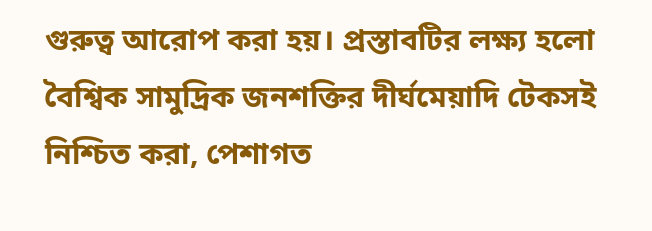গুরুত্ব আরোপ করা হয়। প্রস্তাবটির লক্ষ্য হলো বৈশ্বিক সামুদ্রিক জনশক্তির দীর্ঘমেয়াদি টেকসই নিশ্চিত করা, পেশাগত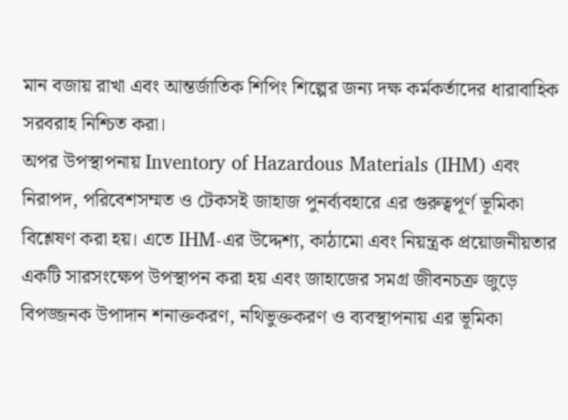মান বজায় রাখা এবং আন্তর্জাতিক শিপিং শিল্পের জন্য দক্ষ কর্মকর্তাদের ধারাবাহিক সরবরাহ নিশ্চিত করা।
অপর উপস্থাপনায় Inventory of Hazardous Materials (IHM) এবং নিরাপদ, পরিবেশসম্মত ও টেকসই জাহাজ পুনর্ব্যবহারে এর গুরুত্বপূর্ণ ভূমিকা বিশ্লেষণ করা হয়। এতে IHM-এর উদ্দেশ্য, কাঠামো এবং নিয়ন্ত্রক প্রয়োজনীয়তার একটি সারসংক্ষেপ উপস্থাপন করা হয় এবং জাহাজের সমগ্র জীবনচক্র জুড়ে বিপজ্জনক উপাদান শনাক্তকরণ, নথিভুক্তকরণ ও ব্যবস্থাপনায় এর ভূমিকা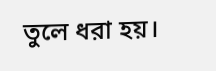তুলে ধরা হয়।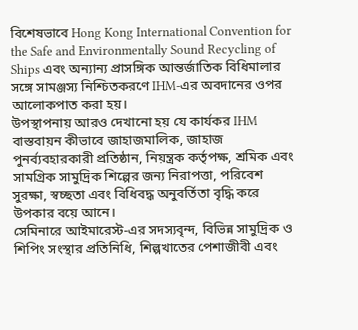বিশেষভাবে Hong Kong International Convention for the Safe and Environmentally Sound Recycling of Ships এবং অন্যান্য প্রাসঙ্গিক আন্তর্জাতিক বিধিমালার সঙ্গে সামঞ্জস্য নিশ্চিতকরণে IHM-এর অবদানের ওপর আলোকপাত করা হয়।
উপস্থাপনায় আরও দেখানো হয় যে কার্যকর IHM বাস্তবায়ন কীভাবে জাহাজমালিক, জাহাজ পুনর্ব্যবহারকারী প্রতিষ্ঠান, নিয়ন্ত্রক কর্তৃপক্ষ, শ্রমিক এবং সামগ্রিক সামুদ্রিক শিল্পের জন্য নিরাপত্তা, পরিবেশ সুরক্ষা, স্বচ্ছতা এবং বিধিবদ্ধ অনুবর্তিতা বৃদ্ধি করে উপকার বয়ে আনে।
সেমিনারে আইমারেস্ট-এর সদস্যবৃন্দ, বিভিন্ন সামুদ্রিক ও শিপিং সংস্থার প্রতিনিধি, শিল্পখাতের পেশাজীবী এবং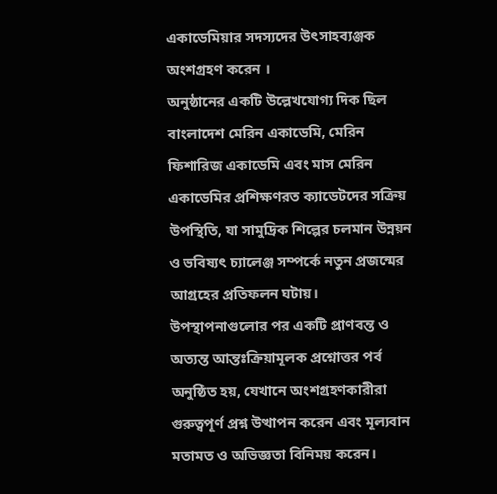একাডেমিয়ার সদস্যদের উৎসাহব্যঞ্জক অংশগ্রহণ করেন ।
অনুষ্ঠানের একটি উল্লেখযোগ্য দিক ছিল বাংলাদেশ মেরিন একাডেমি, মেরিন ফিশারিজ একাডেমি এবং মাস মেরিন একাডেমির প্রশিক্ষণরত ক্যাডেটদের সক্রিয় উপস্থিতি, যা সামুদ্রিক শিল্পের চলমান উন্নয়ন ও ভবিষ্যৎ চ্যালেঞ্জ সম্পর্কে নতুন প্রজন্মের আগ্রহের প্রতিফলন ঘটায়।
উপস্থাপনাগুলোর পর একটি প্রাণবন্ত ও অত্যন্ত আন্তঃক্রিয়ামূলক প্রশ্নোত্তর পর্ব অনুষ্ঠিত হয়, যেখানে অংশগ্রহণকারীরা গুরুত্বপূর্ণ প্রশ্ন উত্থাপন করেন এবং মূল্যবান মতামত ও অভিজ্ঞতা বিনিময় করেন।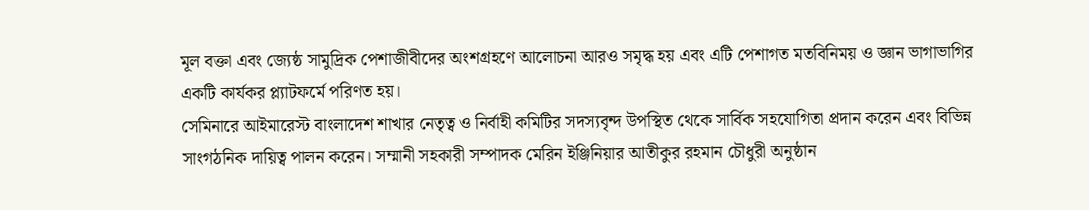মূল বক্তা এবং জ্যেষ্ঠ সামুদ্রিক পেশাজীবীদের অংশগ্রহণে আলোচনা আরও সমৃদ্ধ হয় এবং এটি পেশাগত মতবিনিময় ও জ্ঞান ভাগাভাগির একটি কার্যকর প্ল্যাটফর্মে পরিণত হয়।
সেমিনারে আইমারেস্ট বাংলাদেশ শাখার নেতৃত্ব ও নির্বাহী কমিটির সদস্যবৃন্দ উপস্থিত থেকে সার্বিক সহযোগিতা প্রদান করেন এবং বিভিন্ন সাংগঠনিক দায়িত্ব পালন করেন। সম্মানী সহকারী সম্পাদক মেরিন ইঞ্জিনিয়ার আতীকুর রহমান চৌধুরী অনুষ্ঠান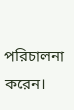পরিচালনা করেন।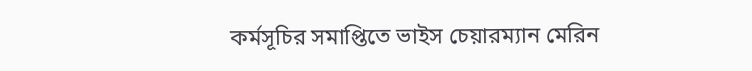কর্মসূচির সমাপ্তিতে ভাইস চেয়ারম্যান মেরিন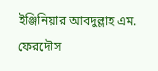ইঞ্জিনিয়ার আবদুল্লাহ এম. ফেরদৌস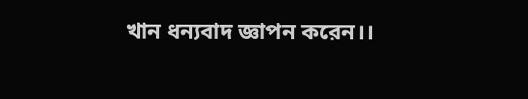খান ধন্যবাদ জ্ঞাপন করেন।।